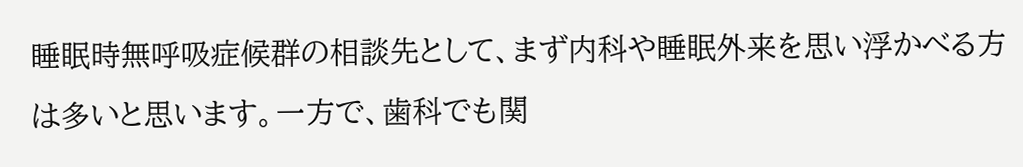睡眠時無呼吸症候群の相談先として、まず内科や睡眠外来を思い浮かべる方は多いと思います。一方で、歯科でも関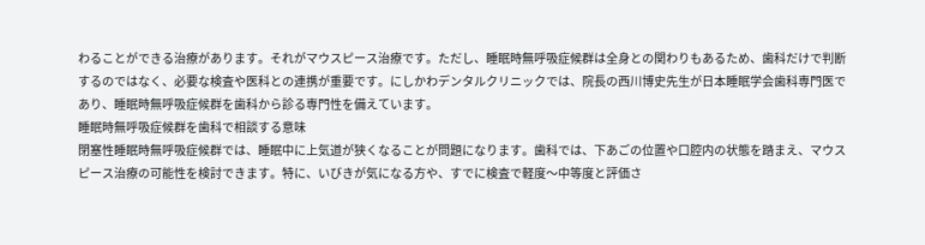わることができる治療があります。それがマウスピース治療です。ただし、睡眠時無呼吸症候群は全身との関わりもあるため、歯科だけで判断するのではなく、必要な検査や医科との連携が重要です。にしかわデンタルクリニックでは、院長の西川博史先生が日本睡眠学会歯科専門医であり、睡眠時無呼吸症候群を歯科から診る専門性を備えています。
睡眠時無呼吸症候群を歯科で相談する意味
閉塞性睡眠時無呼吸症候群では、睡眠中に上気道が狭くなることが問題になります。歯科では、下あごの位置や口腔内の状態を踏まえ、マウスピース治療の可能性を検討できます。特に、いびきが気になる方や、すでに検査で軽度〜中等度と評価さ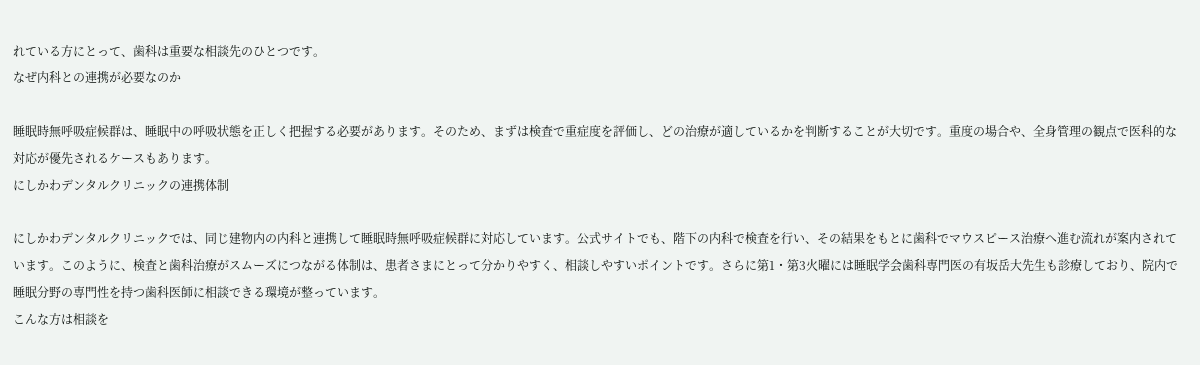れている方にとって、歯科は重要な相談先のひとつです。
なぜ内科との連携が必要なのか

睡眠時無呼吸症候群は、睡眠中の呼吸状態を正しく把握する必要があります。そのため、まずは検査で重症度を評価し、どの治療が適しているかを判断することが大切です。重度の場合や、全身管理の観点で医科的な対応が優先されるケースもあります。
にしかわデンタルクリニックの連携体制

にしかわデンタルクリニックでは、同じ建物内の内科と連携して睡眠時無呼吸症候群に対応しています。公式サイトでも、階下の内科で検査を行い、その結果をもとに歯科でマウスピース治療へ進む流れが案内されています。このように、検査と歯科治療がスムーズにつながる体制は、患者さまにとって分かりやすく、相談しやすいポイントです。さらに第1・第3火曜には睡眠学会歯科専門医の有坂岳大先生も診療しており、院内で睡眠分野の専門性を持つ歯科医師に相談できる環境が整っています。
こんな方は相談を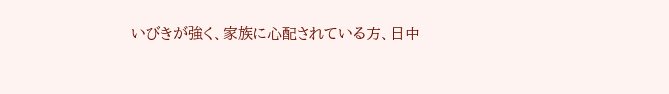いびきが強く、家族に心配されている方、日中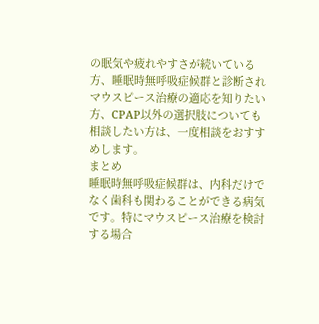の眠気や疲れやすさが続いている方、睡眠時無呼吸症候群と診断されマウスピース治療の適応を知りたい方、CPAP以外の選択肢についても相談したい方は、一度相談をおすすめします。
まとめ
睡眠時無呼吸症候群は、内科だけでなく歯科も関わることができる病気です。特にマウスピース治療を検討する場合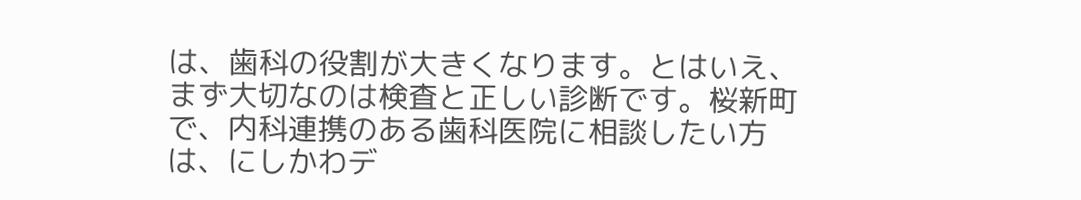は、歯科の役割が大きくなります。とはいえ、まず大切なのは検査と正しい診断です。桜新町で、内科連携のある歯科医院に相談したい方は、にしかわデ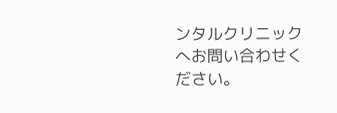ンタルクリニックへお問い合わせください。